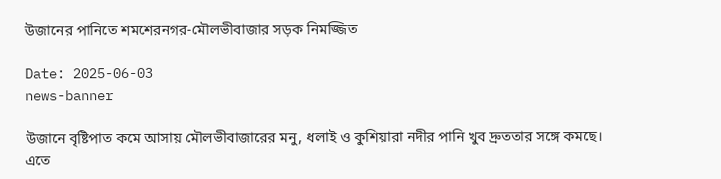উজানের পানিতে শমশেরনগর-মৌলভীবাজার সড়ক নিমজ্জিত

Date: 2025-06-03
news-banner

উজানে বৃষ্টিপাত কমে আসায় মৌলভীবাজারের মনু, ধলাই ও কুশিয়ারা নদীর পানি খুব দ্রুততার সঙ্গে কমছে। এতে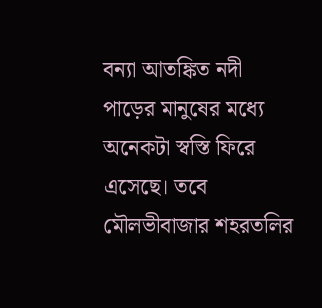বন্যা আতঙ্কিত নদী পাড়ের মানুষের মধ্যে অনেকটা স্বস্তি ফিরে এসেছে। তবে মৌলভীবাজার শহরতলির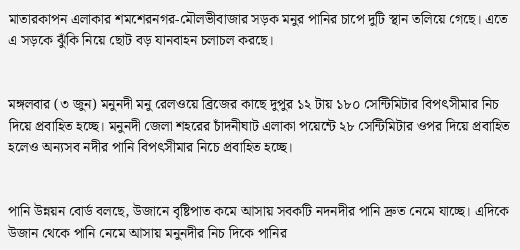মাতারকাপন এলাকার শমশেরনগর-মৌলভীবাজার সড়ক মনুর পানির চাপে দুটি স্থান তলিয়ে গেছে। এতে এ সড়কে ঝুঁকি নিয়ে ছোট বড় যানবাহন চলাচল করছে।


মঙ্গলবার (৩ জুন) মনুনদী মনু রেলওয়ে ব্রিজের কাছে দুপুর ১২ টায় ১৮০ সেন্টিমিটার বিপৎসীমার নিচ দিয়ে প্রবাহিত হচ্ছে। মনুনদী জেলা শহরের চাঁদনীঘাট এলাকা পয়েন্টে ২৮ সেন্টিমিটার ওপর দিয়ে প্রবাহিত হলেও অন্যসব নদীর পানি বিপৎসীমার নিচে প্রবাহিত হচ্ছে।


পানি উন্নয়ন বোর্ড বলছে, উজানে বৃষ্টিপাত কমে আসায় সবকটি নদনদীর পানি দ্রুত নেমে যাচ্ছে। এদিকে উজান থেকে পানি নেমে আসায় মনুনদীর নিচ দিকে পানির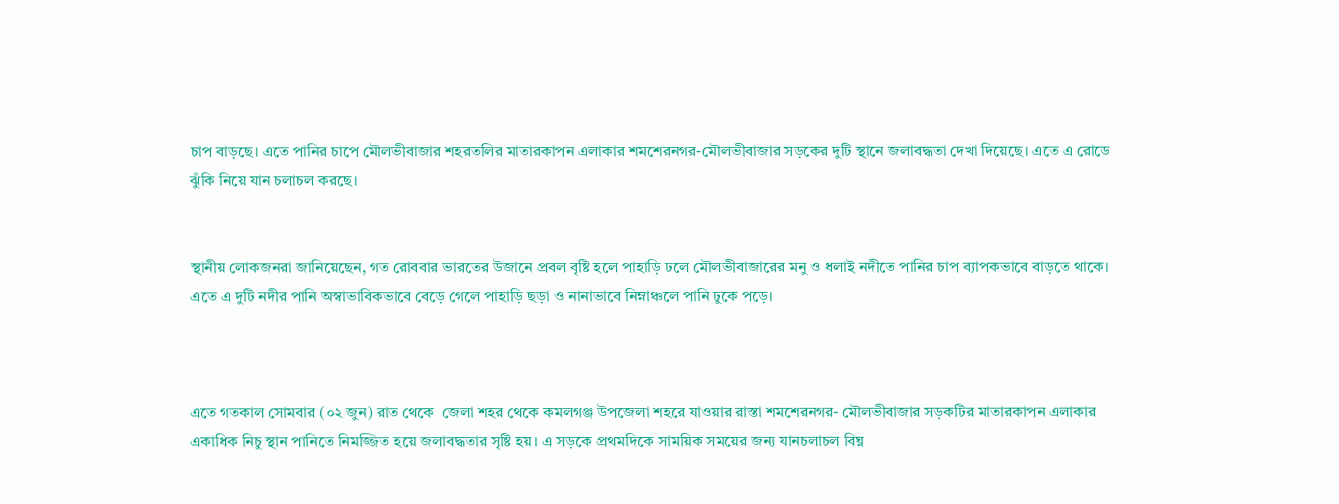চাপ বাড়ছে। এতে পানির চাপে মৌলভীবাজার শহরতলির মাতারকাপন এলাকার শমশেরনগর-মৌলভীবাজার সড়কের দুটি স্থানে জলাবদ্ধতা দেখা দিয়েছে। এতে এ রোডে ঝুঁকি নিয়ে যান চলাচল করছে।


স্থানীয় লোকজনরা জানিয়েছেন, গত রোববার ভারতের উজানে প্রবল বৃষ্টি হলে পাহাড়ি ঢলে মৌলভীবাজারের মনু ও ধলাই নদীতে পানির চাপ ব্যাপকভাবে বাড়তে থাকে। এতে এ দুটি নদীর পানি অস্বাভাবিকভাবে বেড়ে গেলে পাহাড়ি ছড়া ও নানাভাবে নিম্নাঞ্চলে পানি ঢুকে পড়ে।



এতে গতকাল সোমবার (০২ জুন) রাত থেকে  জেলা শহর থেকে কমলগঞ্জ উপজেলা শহরে যাওয়ার রাস্তা শমশেরনগর- মৌলভীবাজার সড়কটির মাতারকাপন এলাকার একাধিক নিচু স্থান পানিতে নিমজ্জিত হয়ে জলাবদ্ধতার সৃষ্টি হয়। এ সড়কে প্রথমদিকে সাময়িক সময়ের জন্য যানচলাচল বিঘ্ন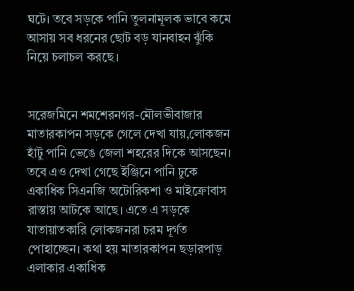ঘটে। তবে সড়কে পানি তুলনামূলক ভাবে কমে আসায় সব ধরনের ছোট বড় যানবাহন ঝুঁকি নিয়ে চলাচল করছে।


সরেজমিনে শমশেরনগর-মৌলভীবাজার মাতারকাপন সড়কে গেলে দেখা যায়,লোকজন হাঁটু পানি ভেঙে জেলা শহরের দিকে আসছেন। তবে এও দেখা গেছে ইঞ্জিনে পানি ঢুকে একাধিক সিএনজি অটোরিকশা ও মাইক্রোবাস রাস্তায় আটকে আছে। এতে এ সড়কে যাতায়াতকারি লোকজনরা চরম দূর্গত পোহাচ্ছেন। কথা হয় মাতারকাপন ছড়ারপাড় এলাকার একাধিক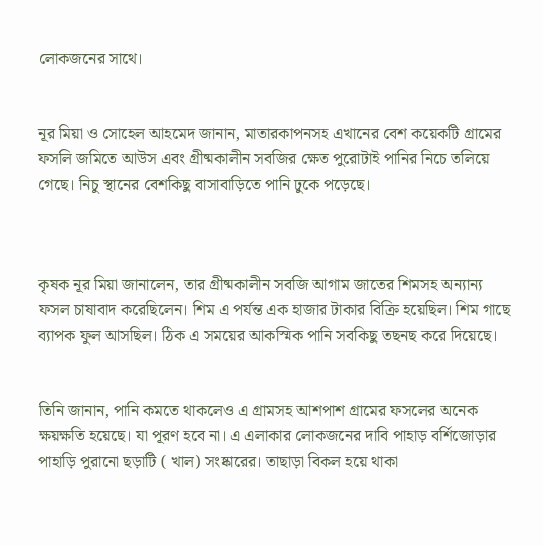লোকজনের সাথে।


নূর মিয়া ও সোহেল আহমেদ জানান, মাতারকাপনসহ এখানের বেশ কয়েকটি গ্রামের ফসলি জমিতে আউস এবং গ্রীষ্মকালীন সবজির ক্ষেত পুরোটাই পানির নিচে তলিয়ে গেছে। নিচু স্থানের বেশকিছু বাসাবাড়িতে পানি ঢুকে পড়েছে।



কৃষক নূর মিয়া জানালেন, তার গ্রীষ্মকালীন সবজি আগাম জাতের শিমসহ অন্যান্য ফসল চাষাবাদ করেছিলেন। শিম এ পর্যন্ত এক হাজার টাকার বিক্রি হয়েছিল। শিম গাছে ব্যাপক ফুল আসছিল। ঠিক এ সময়ের আকস্মিক পানি সবকিছু তছনছ করে দিয়েছে।


তিনি জানান, পানি কমতে থাকলেও এ গ্রামসহ আশপাশ গ্রামের ফসলের অনেক ক্ষয়ক্ষতি হয়েছে। যা পূরণ হবে না। এ এলাকার লোকজনের দাবি পাহাড় বর্শিজোড়ার পাহাড়ি পুরানো ছড়াটি ( খাল) সংষ্কারের। তাছাড়া বিকল হয়ে থাকা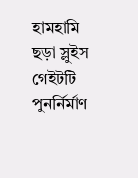হামহামি ছড়া স্লুইস গেইটটি পুনর্নির্মাণ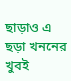ছাড়াও এ ছড়া খননের খুবই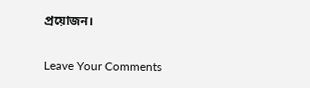প্রয়োজন।

Leave Your Comments